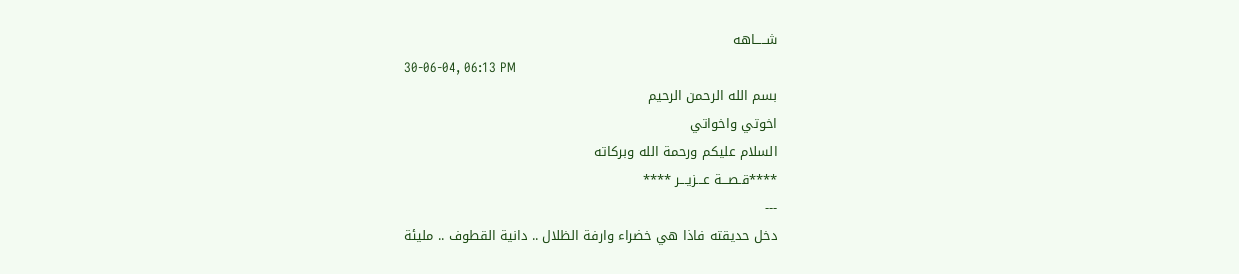شـــــاهه
30-06-04, 06:13 PM
بسم الله الرحمن الرحيم
اخوتي واخواتي
السلام عليكم ورحمة الله وبركاته
****قـصـــة عـــزيـــر ****
---
دخل حديقته فاذا هي خضراء وارفة الظلال .. دانية القطوف .. مليئة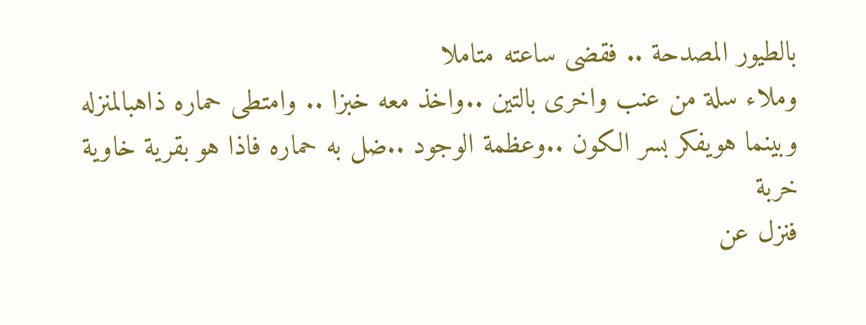بالطيور المصدحة .. فقضى ساعته متاملا
وملاء سلة من عنب واخرى بالتين ..واخذ معه خبزا .. وامتطى حماره ذاهبالمنزله
وبينما هويفكر بسر الكون ..وعظمة الوجود ..ضل به حماره فاذا هو بقرية خاوية خربة
فنزل عن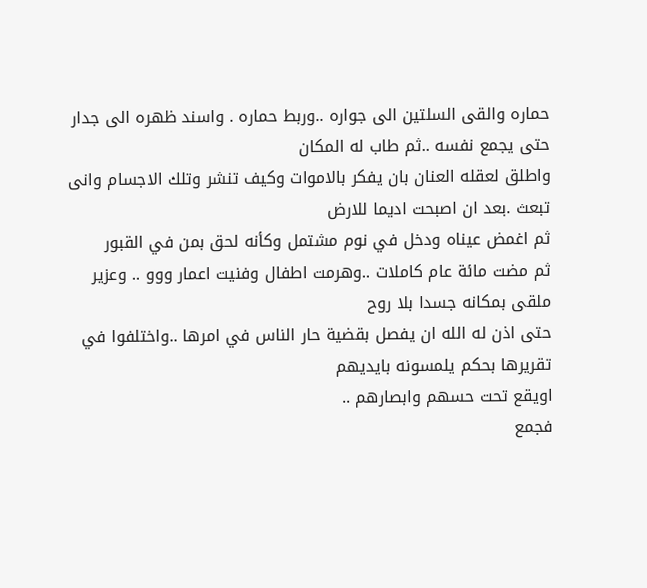حماره والقى السلتين الى جواره ..وربط حماره . واسند ظهره الى جدار حتى يجمع نفسه ..ثم طاب له المكان
واطلق لعقله العنان بان يفكر بالاموات وكيف تنشر وتلك الاجسام وانى تبعث .بعد ان اصبحت اديما للارض
ثم اغمض عيناه ودخل في نوم مشتمل وكأنه لحق بمن في القبور
ثم مضت مائة عام كاملات ..وهرمت اطفال وفنيت اعمار ووو .. وعزير ملقى بمكانه جسدا بلا روح
حتى اذن له الله ان يفصل بقضية حار الناس في امرها ..واختلفوا في تقريرها بحكم يلمسونه بايديهم
اويقع تحت حسهم وابصارهم ..
فجمع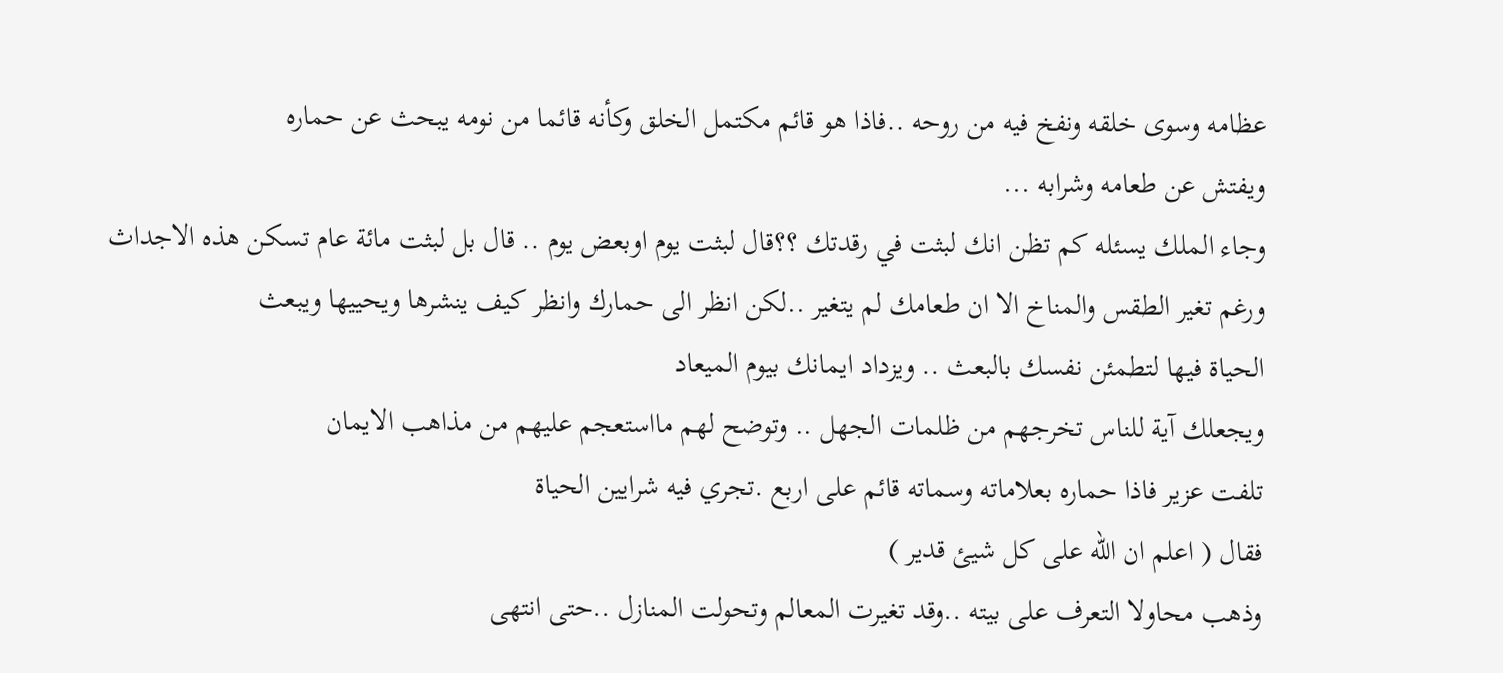عظامه وسوى خلقه ونفخ فيه من روحه ..فاذا هو قائم مكتمل الخلق وكأنه قائما من نومه يبحث عن حماره
ويفتش عن طعامه وشرابه ...
وجاء الملك يسئله كم تظن انك لبثت في رقدتك ؟؟قال لبثت يوم اوبعض يوم .. قال بل لبثت مائة عام تسكن هذه الاجداث
ورغم تغير الطقس والمناخ الا ان طعامك لم يتغير ..لكن انظر الى حمارك وانظر كيف ينشرها ويحييها ويبعث
الحياة فيها لتطمئن نفسك بالبعث .. ويزداد ايمانك بيوم الميعاد
ويجعلك آية للناس تخرجهم من ظلمات الجهل .. وتوضح لهم مااستعجم عليهم من مذاهب الايمان
تلفت عزير فاذا حماره بعلاماته وسماته قائم على اربع .تجري فيه شرايين الحياة
فقال ( اعلم ان الله على كل شيئ قدير )
وذهب محاولا التعرف على بيته ..وقد تغيرت المعالم وتحولت المنازل ..حتى انتهى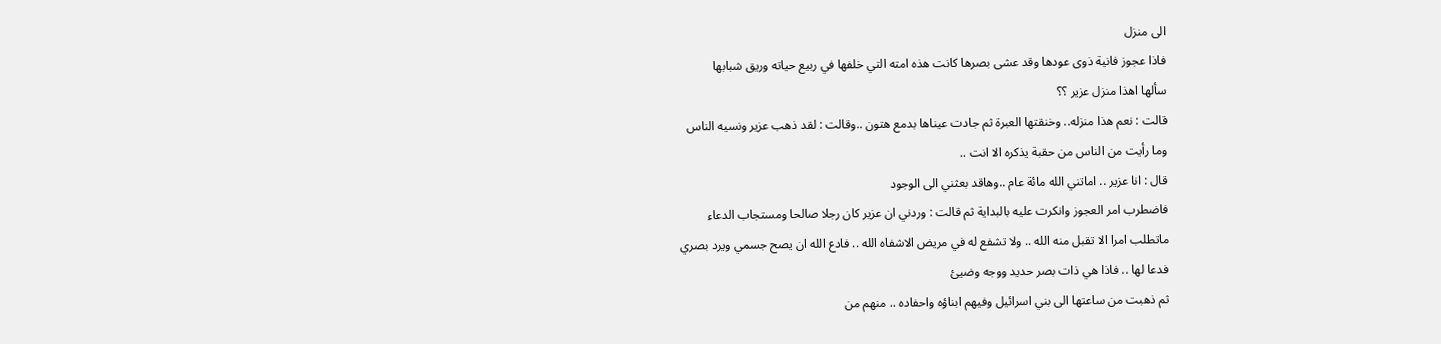الى منزل
فاذا عجوز فانية ذوى عودها وقد عشى بصرها كانت هذه امته التي خلفها في ربيع حياته وريق شبابها
سألها اهذا منزل عزير ؟؟
قالت : نعم هذا منزله.. وخنقتها العبرة ثم جادت عيناها بدمع هتون ..وقالت : لقد ذهب عزير ونسيه الناس
وما رأيت من الناس من حقبة يذكره الا انت ..
قال : انا عزير .. اماتني الله مائة عام ..وهاقد بعثني الى الوجود
فاضطرب امر العجوز وانكرت عليه بالبداية ثم قالت : وردني ان عزير كان رجلا صالحا ومستجاب الدعاء
ماتطلب امرا الا تقبل منه الله .. ولا تشفع له في مريض الاشفاه الله .. فادع الله ان يصح جسمي ويرد بصري
فدعا لها .. فاذا هي ذات بصر حديد ووجه وضيئ
ثم ذهبت من ساعتها الى بني اسرائيل وفيهم ابناؤه واحفاده .. منهم من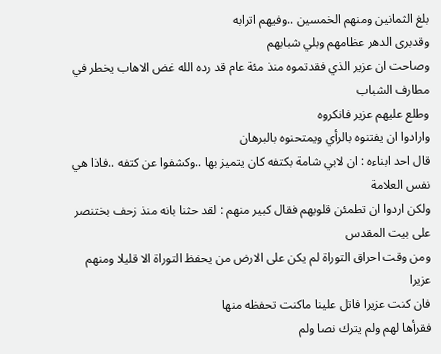بلغ الثمانين ومنهم الخمسين ..وفيهم اترابه
وقدبرى الدهر عظامهم وبلي شبابهم
وصاحت ان عزير الذي فقدتموه منذ مئة عام قد رده الله غض الاهاب يخطر في مطارف الشباب
وطلع عليهم عزير فانكروه
وارادوا ان يفتنوه بالرأي ويمتحنوه بالبرهان
قال احد ابناءه : ان لابي شامة بكتفه كان يتميز بها ..وكشفوا عن كتفه ..فاذا هي نفس العلامة
ولكن اردوا ان تطمئن قلوبهم فقال كبير منهم : لقد حثنا بانه منذ زحف بختنصر على بيت المقدس
ومن وقت احراق التوراة لم يكن على الارض من يحفظ التوراة الا قليلا ومنهم عزيرا
فان كنت عزيرا فاتل علينا ماكنت تحفظه منها
فقرأها لهم ولم يترك نصا ولم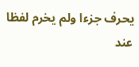يحرف جزءا ولم يخرم لفظا
عند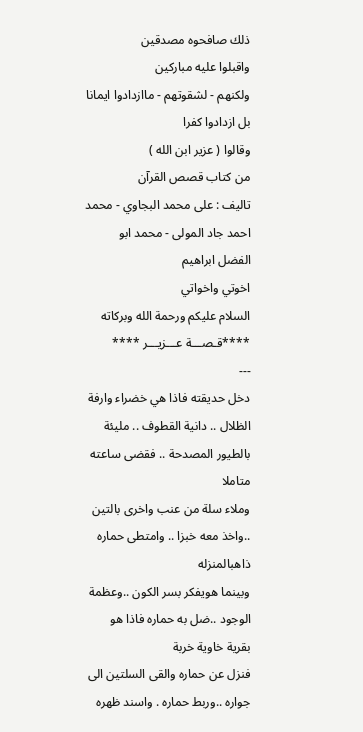ذلك صافحوه مصدقين
واقبلوا عليه مباركين
ولكنهم - لشقوتهم - ماازدادوا ايمانا بل ازدادوا كفرا
وقالوا ( عزير ابن الله )
من كتاب قصص القرآن
تاليف : على محمد البجاوي - محمد احمد جاد المولى - محمد ابو الفضل ابراهيم
اخوتي واخواتي
السلام عليكم ورحمة الله وبركاته
****قـصـــة عـــزيـــر ****
---
دخل حديقته فاذا هي خضراء وارفة الظلال .. دانية القطوف .. مليئة بالطيور المصدحة .. فقضى ساعته متاملا
وملاء سلة من عنب واخرى بالتين ..واخذ معه خبزا .. وامتطى حماره ذاهبالمنزله
وبينما هويفكر بسر الكون ..وعظمة الوجود ..ضل به حماره فاذا هو بقرية خاوية خربة
فنزل عن حماره والقى السلتين الى جواره ..وربط حماره . واسند ظهره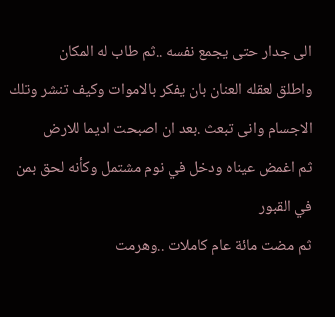الى جدار حتى يجمع نفسه ..ثم طاب له المكان
واطلق لعقله العنان بان يفكر بالاموات وكيف تنشر وتلك الاجسام وانى تبعث .بعد ان اصبحت اديما للارض
ثم اغمض عيناه ودخل في نوم مشتمل وكأنه لحق بمن في القبور
ثم مضت مائة عام كاملات ..وهرمت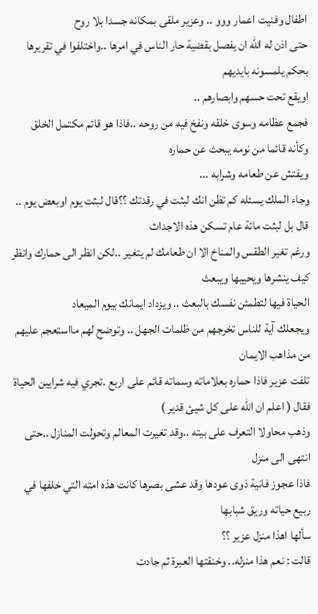اطفال وفنيت اعمار ووو .. وعزير ملقى بمكانه جسدا بلا روح
حتى اذن له الله ان يفصل بقضية حار الناس في امرها ..واختلفوا في تقريرها بحكم يلمسونه بايديهم
اويقع تحت حسهم وابصارهم ..
فجمع عظامه وسوى خلقه ونفخ فيه من روحه ..فاذا هو قائم مكتمل الخلق وكأنه قائما من نومه يبحث عن حماره
ويفتش عن طعامه وشرابه ...
وجاء الملك يسئله كم تظن انك لبثت في رقدتك ؟؟قال لبثت يوم اوبعض يوم .. قال بل لبثت مائة عام تسكن هذه الاجداث
ورغم تغير الطقس والمناخ الا ان طعامك لم يتغير ..لكن انظر الى حمارك وانظر كيف ينشرها ويحييها ويبعث
الحياة فيها لتطمئن نفسك بالبعث .. ويزداد ايمانك بيوم الميعاد
ويجعلك آية للناس تخرجهم من ظلمات الجهل .. وتوضح لهم مااستعجم عليهم من مذاهب الايمان
تلفت عزير فاذا حماره بعلاماته وسماته قائم على اربع .تجري فيه شرايين الحياة
فقال ( اعلم ان الله على كل شيئ قدير )
وذهب محاولا التعرف على بيته ..وقد تغيرت المعالم وتحولت المنازل ..حتى انتهى الى منزل
فاذا عجوز فانية ذوى عودها وقد عشى بصرها كانت هذه امته التي خلفها في ربيع حياته وريق شبابها
سألها اهذا منزل عزير ؟؟
قالت : نعم هذا منزله.. وخنقتها العبرة ثم جادت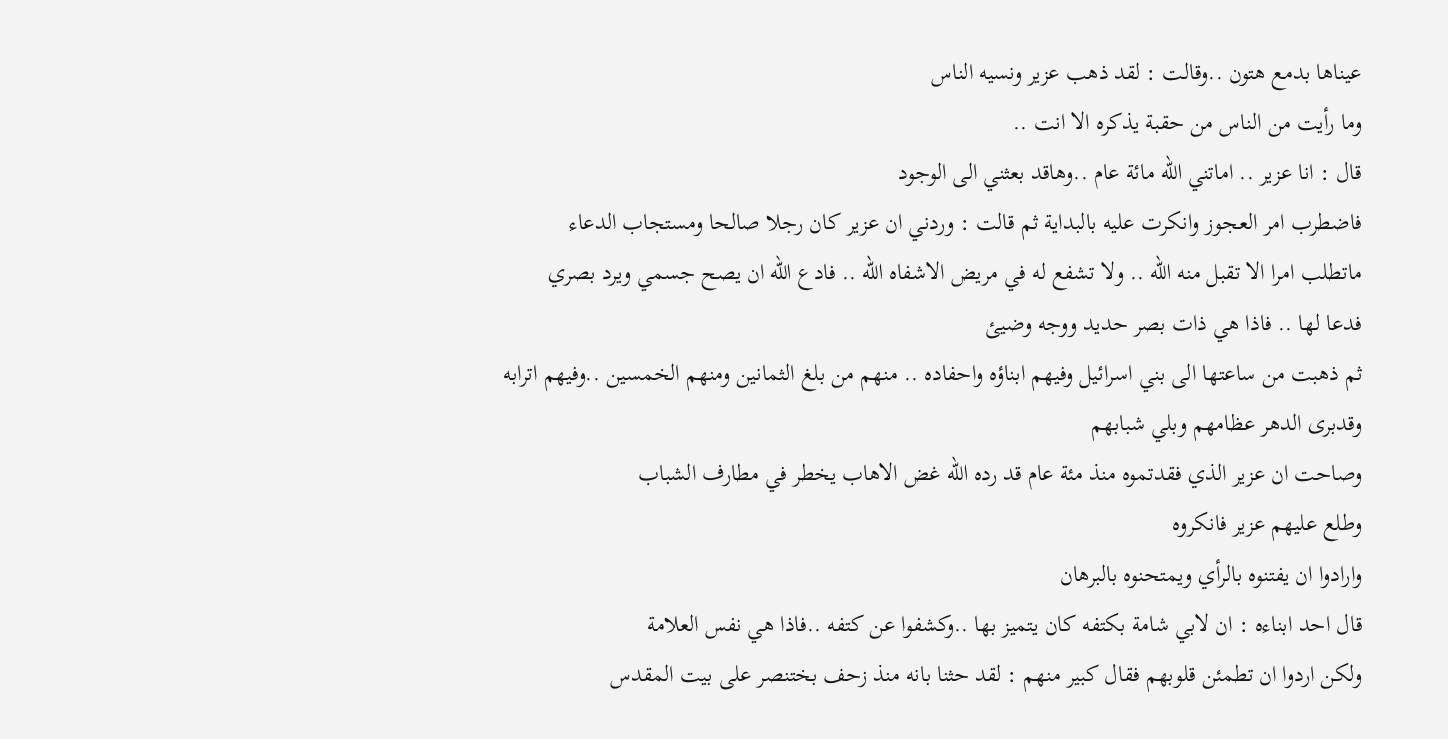عيناها بدمع هتون ..وقالت : لقد ذهب عزير ونسيه الناس
وما رأيت من الناس من حقبة يذكره الا انت ..
قال : انا عزير .. اماتني الله مائة عام ..وهاقد بعثني الى الوجود
فاضطرب امر العجوز وانكرت عليه بالبداية ثم قالت : وردني ان عزير كان رجلا صالحا ومستجاب الدعاء
ماتطلب امرا الا تقبل منه الله .. ولا تشفع له في مريض الاشفاه الله .. فادع الله ان يصح جسمي ويرد بصري
فدعا لها .. فاذا هي ذات بصر حديد ووجه وضيئ
ثم ذهبت من ساعتها الى بني اسرائيل وفيهم ابناؤه واحفاده .. منهم من بلغ الثمانين ومنهم الخمسين ..وفيهم اترابه
وقدبرى الدهر عظامهم وبلي شبابهم
وصاحت ان عزير الذي فقدتموه منذ مئة عام قد رده الله غض الاهاب يخطر في مطارف الشباب
وطلع عليهم عزير فانكروه
وارادوا ان يفتنوه بالرأي ويمتحنوه بالبرهان
قال احد ابناءه : ان لابي شامة بكتفه كان يتميز بها ..وكشفوا عن كتفه ..فاذا هي نفس العلامة
ولكن اردوا ان تطمئن قلوبهم فقال كبير منهم : لقد حثنا بانه منذ زحف بختنصر على بيت المقدس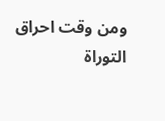ومن وقت احراق التوراة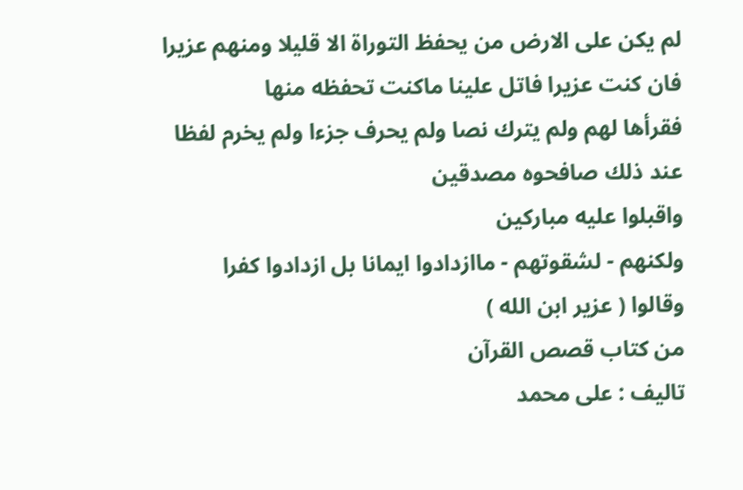لم يكن على الارض من يحفظ التوراة الا قليلا ومنهم عزيرا
فان كنت عزيرا فاتل علينا ماكنت تحفظه منها
فقرأها لهم ولم يترك نصا ولم يحرف جزءا ولم يخرم لفظا
عند ذلك صافحوه مصدقين
واقبلوا عليه مباركين
ولكنهم - لشقوتهم - ماازدادوا ايمانا بل ازدادوا كفرا
وقالوا ( عزير ابن الله )
من كتاب قصص القرآن
تاليف : على محمد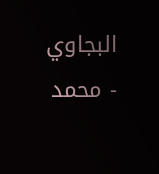البجاوي - محمد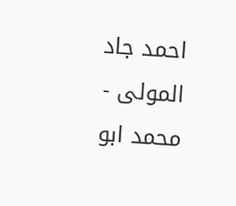احمد جاد المولى - محمد ابو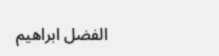الفضل ابراهيم